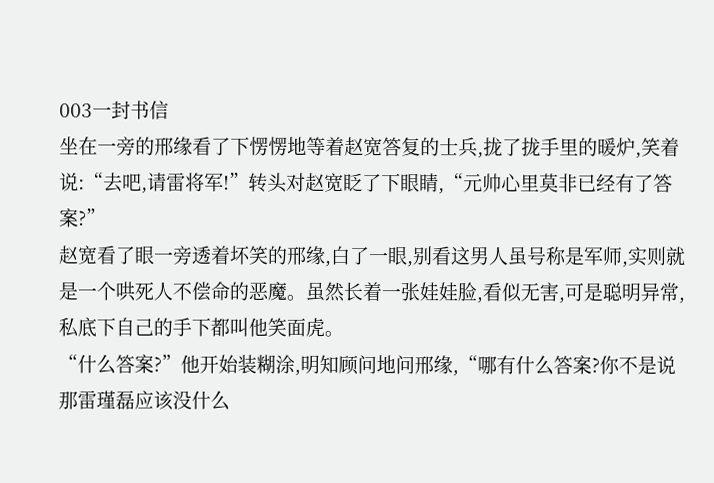003一封书信
坐在一旁的邢缘看了下愣愣地等着赵宽答复的士兵,拢了拢手里的暖炉,笑着说:“去吧,请雷将军!”转头对赵宽眨了下眼睛,“元帅心里莫非已经有了答案?”
赵宽看了眼一旁透着坏笑的邢缘,白了一眼,别看这男人虽号称是军师,实则就是一个哄死人不偿命的恶魔。虽然长着一张娃娃脸,看似无害,可是聪明异常,私底下自己的手下都叫他笑面虎。
“什么答案?”他开始装糊涂,明知顾问地问邢缘,“哪有什么答案?你不是说那雷瑾磊应该没什么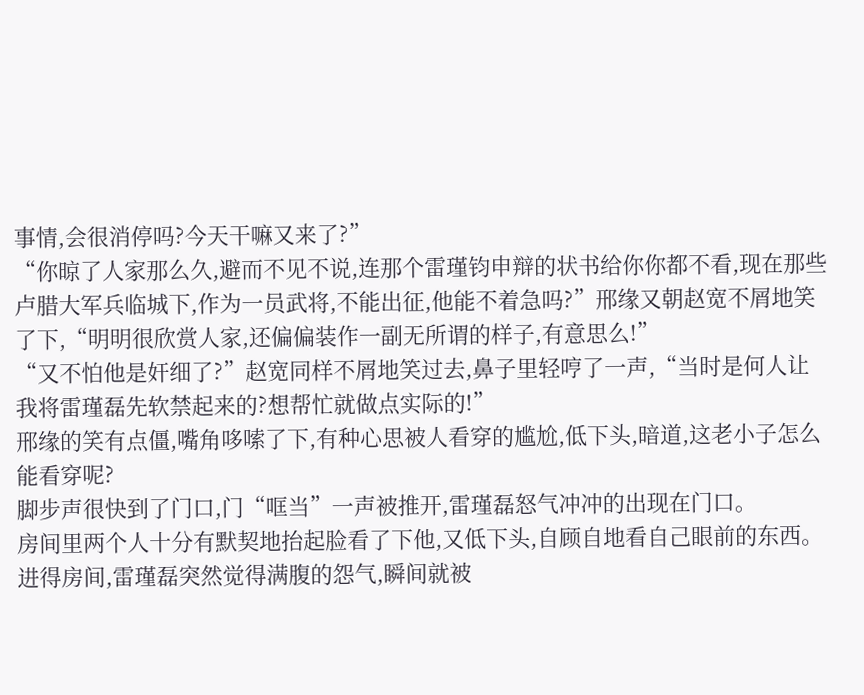事情,会很消停吗?今天干嘛又来了?”
“你晾了人家那么久,避而不见不说,连那个雷瑾钧申辩的状书给你你都不看,现在那些卢腊大军兵临城下,作为一员武将,不能出征,他能不着急吗?”邢缘又朝赵宽不屑地笑了下,“明明很欣赏人家,还偏偏装作一副无所谓的样子,有意思么!”
“又不怕他是奸细了?”赵宽同样不屑地笑过去,鼻子里轻哼了一声,“当时是何人让我将雷瑾磊先软禁起来的?想帮忙就做点实际的!”
邢缘的笑有点僵,嘴角哆嗦了下,有种心思被人看穿的尴尬,低下头,暗道,这老小子怎么能看穿呢?
脚步声很快到了门口,门“哐当”一声被推开,雷瑾磊怒气冲冲的出现在门口。
房间里两个人十分有默契地抬起脸看了下他,又低下头,自顾自地看自己眼前的东西。
进得房间,雷瑾磊突然觉得满腹的怨气,瞬间就被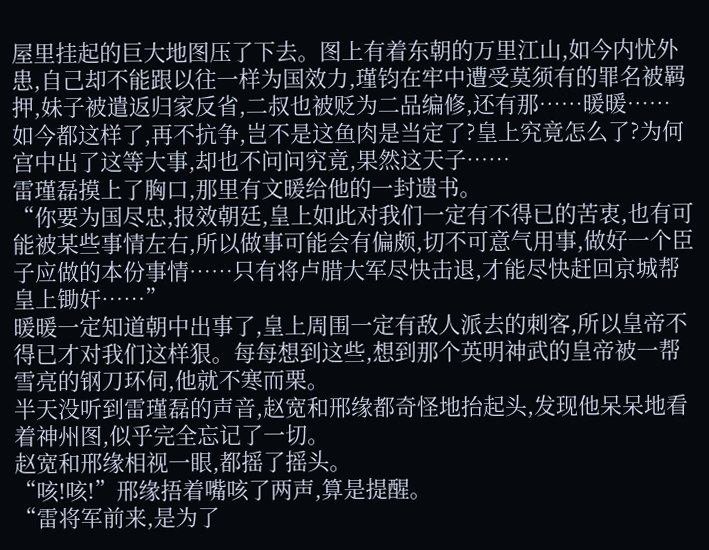屋里挂起的巨大地图压了下去。图上有着东朝的万里江山,如今内忧外患,自己却不能跟以往一样为国效力,瑾钧在牢中遭受莫须有的罪名被羁押,妹子被遣返归家反省,二叔也被贬为二品编修,还有那……暖暖……
如今都这样了,再不抗争,岂不是这鱼肉是当定了?皇上究竟怎么了?为何宫中出了这等大事,却也不问问究竟,果然这天子……
雷瑾磊摸上了胸口,那里有文暖给他的一封遗书。
“你要为国尽忠,报效朝廷,皇上如此对我们一定有不得已的苦衷,也有可能被某些事情左右,所以做事可能会有偏颇,切不可意气用事,做好一个臣子应做的本份事情……只有将卢腊大军尽快击退,才能尽快赶回京城帮皇上锄奸……”
暖暖一定知道朝中出事了,皇上周围一定有敌人派去的刺客,所以皇帝不得已才对我们这样狠。每每想到这些,想到那个英明神武的皇帝被一帮雪亮的钢刀环伺,他就不寒而栗。
半天没听到雷瑾磊的声音,赵宽和邢缘都奇怪地抬起头,发现他呆呆地看着神州图,似乎完全忘记了一切。
赵宽和邢缘相视一眼,都摇了摇头。
“咳!咳!”邢缘捂着嘴咳了两声,算是提醒。
“雷将军前来,是为了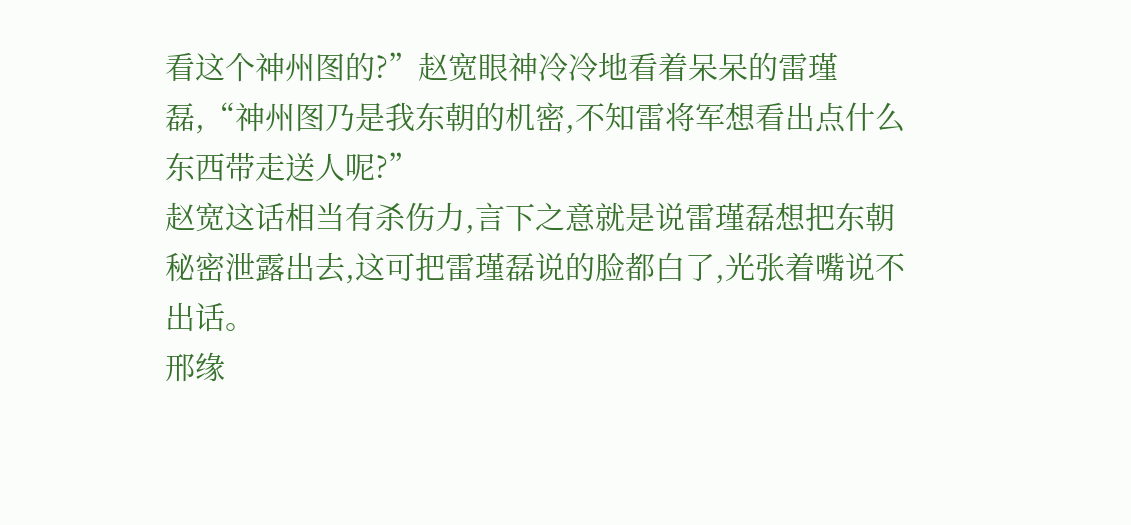看这个神州图的?”赵宽眼神冷冷地看着呆呆的雷瑾磊,“神州图乃是我东朝的机密,不知雷将军想看出点什么东西带走送人呢?”
赵宽这话相当有杀伤力,言下之意就是说雷瑾磊想把东朝秘密泄露出去,这可把雷瑾磊说的脸都白了,光张着嘴说不出话。
邢缘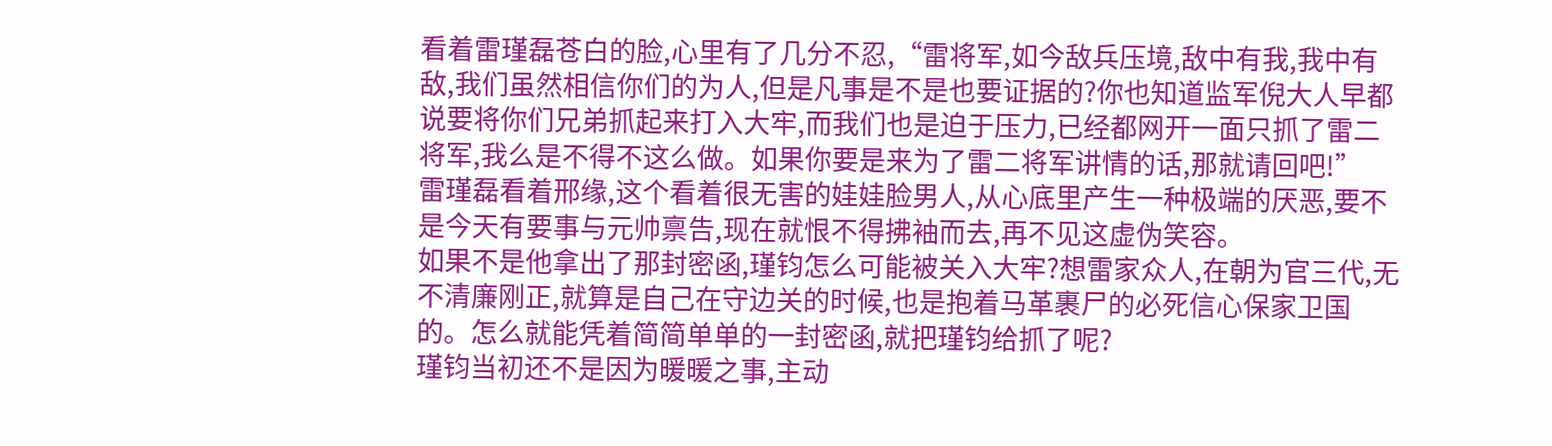看着雷瑾磊苍白的脸,心里有了几分不忍,“雷将军,如今敌兵压境,敌中有我,我中有敌,我们虽然相信你们的为人,但是凡事是不是也要证据的?你也知道监军倪大人早都说要将你们兄弟抓起来打入大牢,而我们也是迫于压力,已经都网开一面只抓了雷二将军,我么是不得不这么做。如果你要是来为了雷二将军讲情的话,那就请回吧!”
雷瑾磊看着邢缘,这个看着很无害的娃娃脸男人,从心底里产生一种极端的厌恶,要不是今天有要事与元帅禀告,现在就恨不得拂袖而去,再不见这虚伪笑容。
如果不是他拿出了那封密函,瑾钧怎么可能被关入大牢?想雷家众人,在朝为官三代,无不清廉刚正,就算是自己在守边关的时候,也是抱着马革裹尸的必死信心保家卫国的。怎么就能凭着简简单单的一封密函,就把瑾钧给抓了呢?
瑾钧当初还不是因为暖暖之事,主动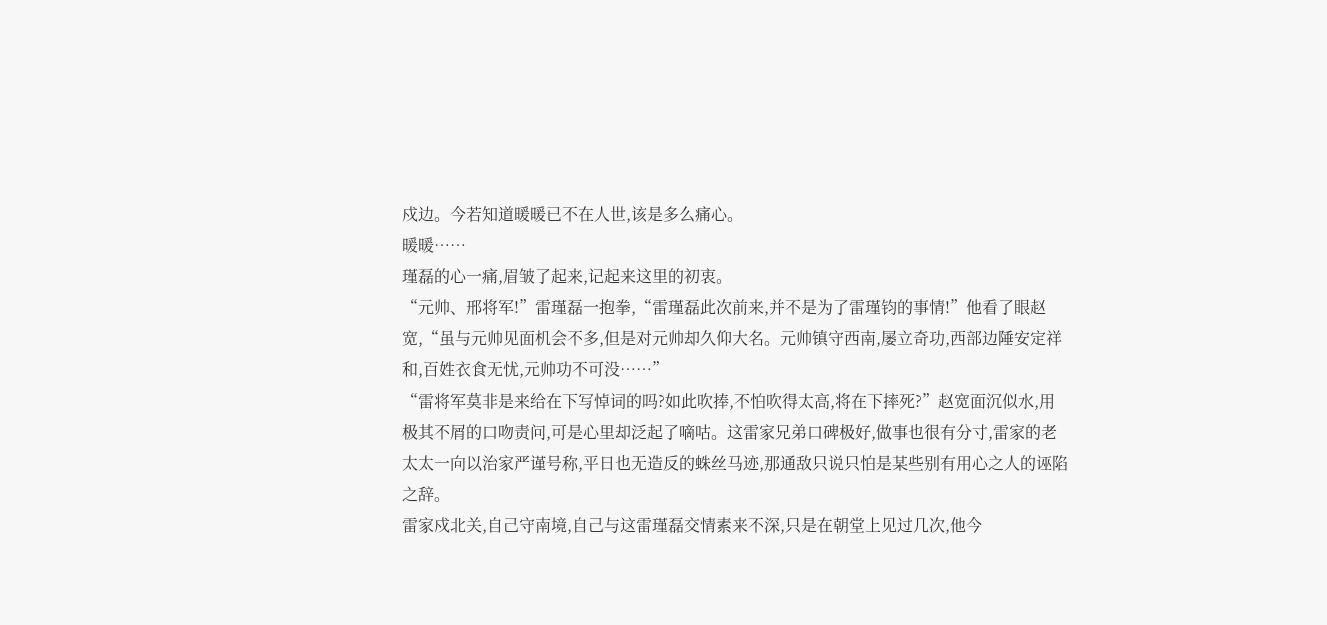戍边。今若知道暖暖已不在人世,该是多么痛心。
暖暖……
瑾磊的心一痛,眉皱了起来,记起来这里的初衷。
“元帅、邢将军!”雷瑾磊一抱拳,“雷瑾磊此次前来,并不是为了雷瑾钧的事情!”他看了眼赵宽,“虽与元帅见面机会不多,但是对元帅却久仰大名。元帅镇守西南,屡立奇功,西部边陲安定祥和,百姓衣食无忧,元帅功不可没……”
“雷将军莫非是来给在下写悼词的吗?如此吹捧,不怕吹得太高,将在下摔死?”赵宽面沉似水,用极其不屑的口吻责问,可是心里却泛起了嘀咕。这雷家兄弟口碑极好,做事也很有分寸,雷家的老太太一向以治家严谨号称,平日也无造反的蛛丝马迹,那通敌只说只怕是某些别有用心之人的诬陷之辞。
雷家戍北关,自己守南境,自己与这雷瑾磊交情素来不深,只是在朝堂上见过几次,他今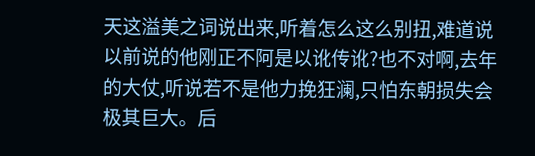天这溢美之词说出来,听着怎么这么别扭,难道说以前说的他刚正不阿是以讹传讹?也不对啊,去年的大仗,听说若不是他力挽狂澜,只怕东朝损失会极其巨大。后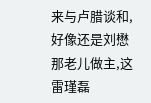来与卢腊谈和,好像还是刘懋那老儿做主,这雷瑾磊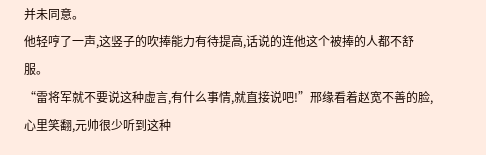并未同意。
他轻哼了一声,这竖子的吹捧能力有待提高,话说的连他这个被捧的人都不舒服。
“雷将军就不要说这种虚言,有什么事情,就直接说吧!”邢缘看着赵宽不善的脸,心里笑翻,元帅很少听到这种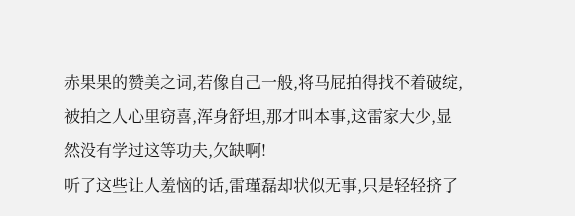赤果果的赞美之词,若像自己一般,将马屁拍得找不着破绽,被拍之人心里窃喜,浑身舒坦,那才叫本事,这雷家大少,显然没有学过这等功夫,欠缺啊!
听了这些让人羞恼的话,雷瑾磊却状似无事,只是轻轻挤了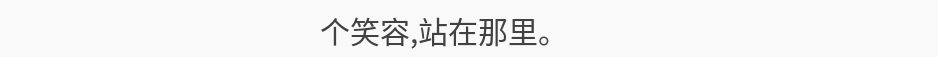个笑容,站在那里。